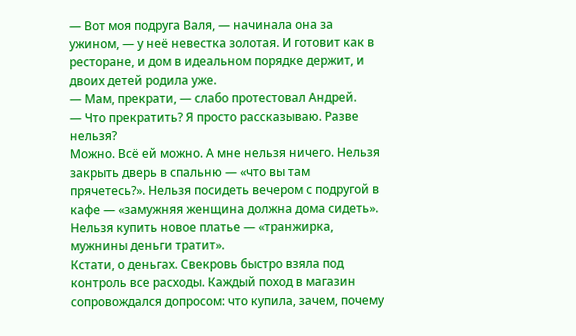— Вот моя подруга Валя, — начинала она за ужином, — у неё невестка золотая. И готовит как в ресторане, и дом в идеальном порядке держит, и двоих детей родила уже.
— Мам, прекрати, — слабо протестовал Андрей.
— Что прекратить? Я просто рассказываю. Разве нельзя?
Можно. Всё ей можно. А мне нельзя ничего. Нельзя закрыть дверь в спальню — «что вы там прячетесь?». Нельзя посидеть вечером с подругой в кафе — «замужняя женщина должна дома сидеть». Нельзя купить новое платье — «транжирка, мужнины деньги тратит».
Кстати, о деньгах. Свекровь быстро взяла под контроль все расходы. Каждый поход в магазин сопровождался допросом: что купила, зачем, почему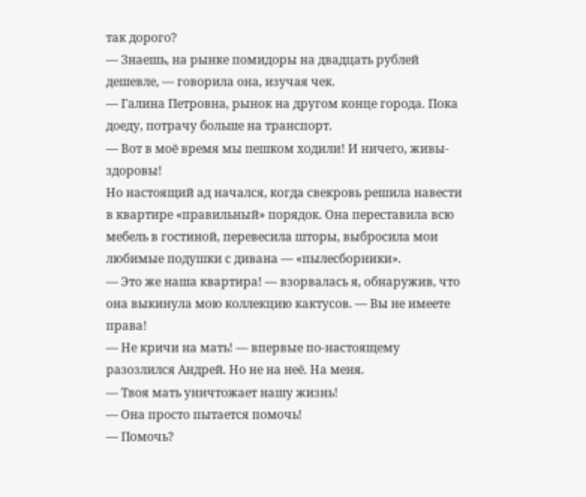так дорого?
— Знаешь, на рынке помидоры на двадцать рублей дешевле, — говорила она, изучая чек.
— Галина Петровна, рынок на другом конце города. Пока доеду, потрачу больше на транспорт.
— Вот в моё время мы пешком ходили! И ничего, живы-здоровы!
Но настоящий ад начался, когда свекровь решила навести в квартире «правильный» порядок. Она переставила всю мебель в гостиной, перевесила шторы, выбросила мои любимые подушки с дивана — «пылесборники».
— Это же наша квартира! — взорвалась я, обнаружив, что она выкинула мою коллекцию кактусов. — Вы не имеете права!
— Не кричи на мать! — впервые по-настоящему разозлился Андрей. Но не на неё. На меня.
— Твоя мать уничтожает нашу жизнь!
— Она просто пытается помочь!
— Помочь?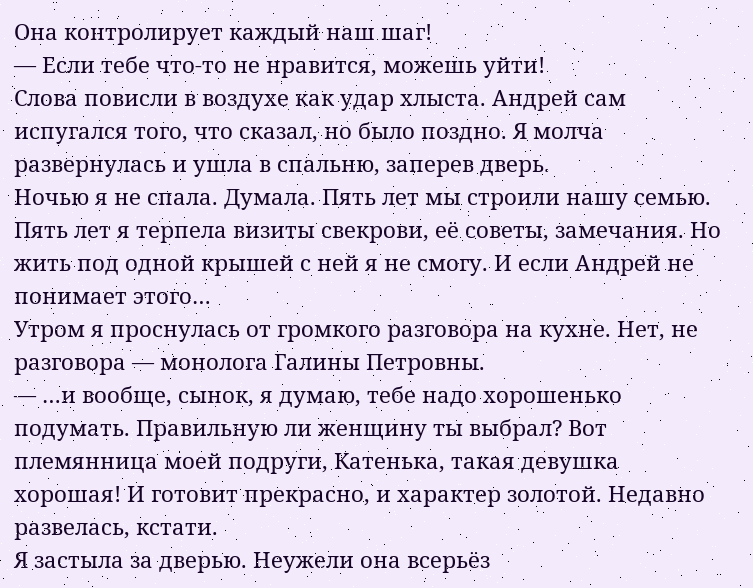Она контролирует каждый наш шаг!
— Если тебе что-то не нравится, можешь уйти!
Слова повисли в воздухе как удар хлыста. Андрей сам испугался того, что сказал, но было поздно. Я молча развернулась и ушла в спальню, заперев дверь.
Ночью я не спала. Думала. Пять лет мы строили нашу семью. Пять лет я терпела визиты свекрови, её советы, замечания. Но жить под одной крышей с ней я не смогу. И если Андрей не понимает этого…
Утром я проснулась от громкого разговора на кухне. Нет, не разговора — монолога Галины Петровны.
— …и вообще, сынок, я думаю, тебе надо хорошенько подумать. Правильную ли женщину ты выбрал? Вот племянница моей подруги, Катенька, такая девушка хорошая! И готовит прекрасно, и характер золотой. Недавно развелась, кстати.
Я застыла за дверью. Неужели она всерьёз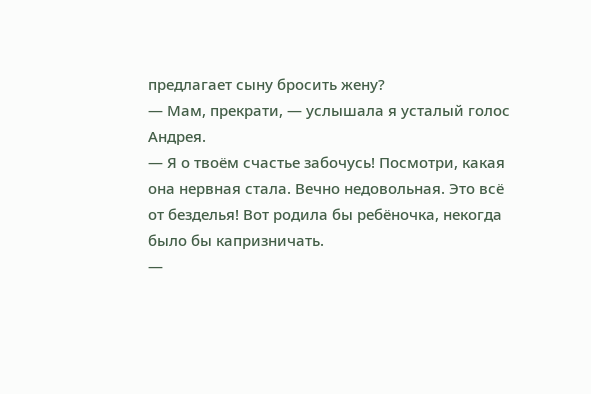предлагает сыну бросить жену?
— Мам, прекрати, — услышала я усталый голос Андрея.
— Я о твоём счастье забочусь! Посмотри, какая она нервная стала. Вечно недовольная. Это всё от безделья! Вот родила бы ребёночка, некогда было бы капризничать.
—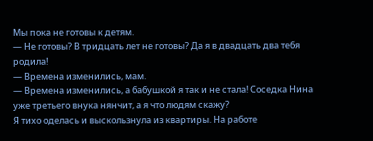Мы пока не готовы к детям.
— Не готовы? В тридцать лет не готовы? Да я в двадцать два тебя родила!
— Времена изменились, мам.
— Времена изменились, а бабушкой я так и не стала! Соседка Нина уже третьего внука нянчит, а я что людям скажу?
Я тихо оделась и выскользнула из квартиры. На работе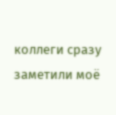коллеги сразу заметили моё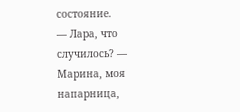состояние.
— Лара, что случилось? — Марина, моя напарница,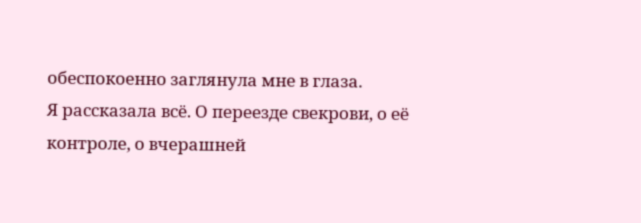обеспокоенно заглянула мне в глаза.
Я рассказала всё. О переезде свекрови, о её контроле, о вчерашней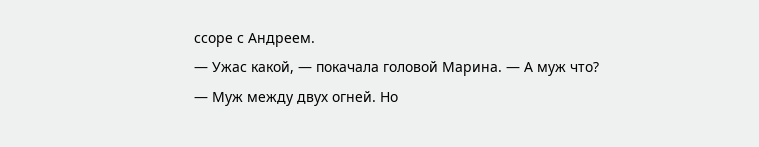ссоре с Андреем.
— Ужас какой, — покачала головой Марина. — А муж что?
— Муж между двух огней. Но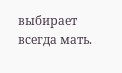выбирает всегда мать.